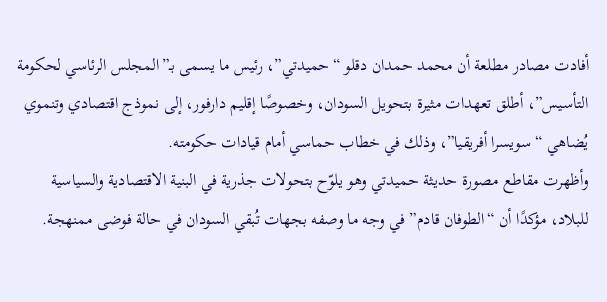أفادت مصادر مطلعة أن محمد حمدان دقلو “حميدتي”، رئيس ما يسمى بـ”المجلس الرئاسي لحكومة التأسيس”، أطلق تعهدات مثيرة بتحويل السودان، وخصوصًا إقليم دارفور، إلى نموذج اقتصادي وتنموي يُضاهي “سويسرا أفريقيا”، وذلك في خطاب حماسي أمام قيادات حكومته.
وأظهرت مقاطع مصورة حديثة حميدتي وهو يلوّح بتحولات جذرية في البنية الاقتصادية والسياسية للبلاد، مؤكدًا أن “الطوفان قادم” في وجه ما وصفه بجهات تُبقي السودان في حالة فوضى ممنهجة.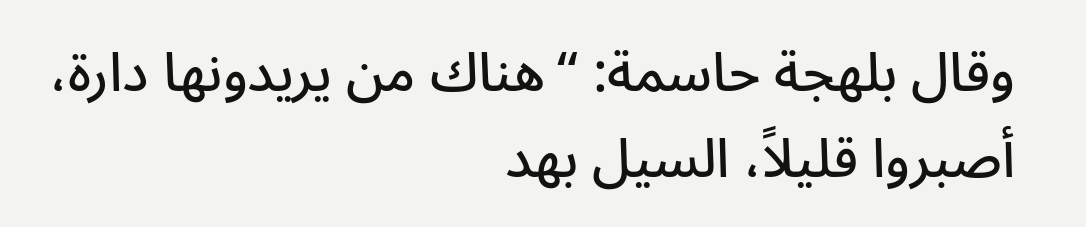وقال بلهجة حاسمة: “هناك من يريدونها دارة، أصبروا قليلاً، السيل بهد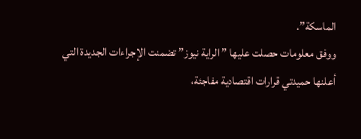الماسكة”.
ووفق معلومات حصلت عليها ” الراية نيوز” تضمنت الإجراءات الجديدة التي أعلنها حميدتي قرارات اقتصادية مفاجئة،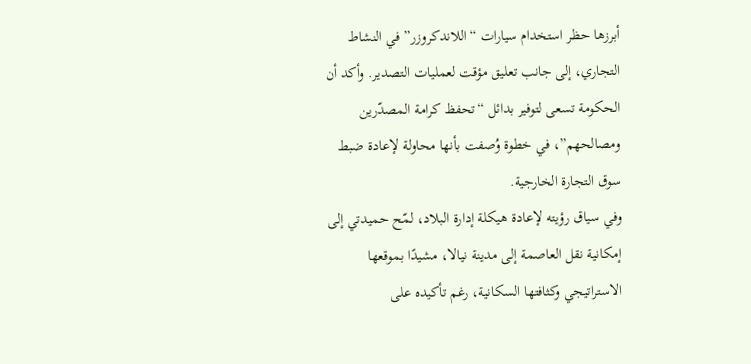أبرزها حظر استخدام سيارات “اللاندكروزر” في النشاط التجاري، إلى جانب تعليق مؤقت لعمليات التصدير. وأكد أن الحكومة تسعى لتوفير بدائل “تحفظ كرامة المصدّرين ومصالحهم”، في خطوة وُصفت بأنها محاولة لإعادة ضبط سوق التجارة الخارجية.
وفي سياق رؤيته لإعادة هيكلة إدارة البلاد، لمّح حميدتي إلى إمكانية نقل العاصمة إلى مدينة نيالا، مشيدًا بموقعها الاستراتيجي وكثافتها السكانية، رغم تأكيده على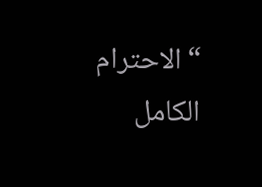“الاحترام الكامل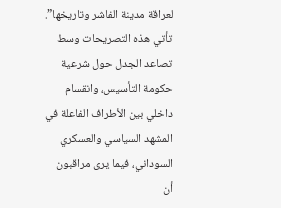لعراقة مدينة الفاشر وتاريخها”.
تأتي هذه التصريحات وسط تصاعد الجدل حول شرعية حكومة التأسيس، وانقسام داخلي بين الأطراف الفاعلة في المشهد السياسي والعسكري السوداني، فيما يرى مراقبون أن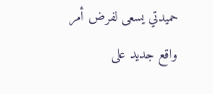حميدتي يسعى لفرض أمر واقع جديد على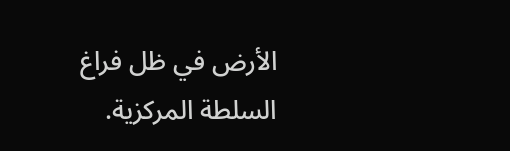الأرض في ظل فراغ السلطة المركزية.